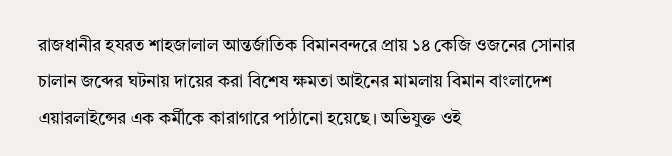রাজধানীর হযরত শাহজালাল আন্তর্জাতিক বিমানবন্দরে প্রায় ১৪ কেজি ওজনের সোনার চালান জব্দের ঘটনায় দায়ের করা বিশেষ ক্ষমতা আইনের মামলায় বিমান বাংলাদেশ এয়ারলাইন্সের এক কর্মীকে কারাগারে পাঠানো হয়েছে। অভিযুক্ত ওই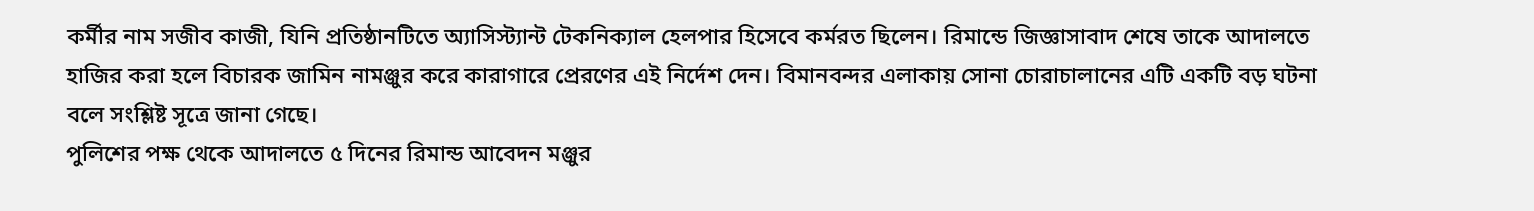কর্মীর নাম সজীব কাজী, যিনি প্রতিষ্ঠানটিতে অ্যাসিস্ট্যান্ট টেকনিক্যাল হেলপার হিসেবে কর্মরত ছিলেন। রিমান্ডে জিজ্ঞাসাবাদ শেষে তাকে আদালতে হাজির করা হলে বিচারক জামিন নামঞ্জুর করে কারাগারে প্রেরণের এই নির্দেশ দেন। বিমানবন্দর এলাকায় সোনা চোরাচালানের এটি একটি বড় ঘটনা বলে সংশ্লিষ্ট সূত্রে জানা গেছে।
পুলিশের পক্ষ থেকে আদালতে ৫ দিনের রিমান্ড আবেদন মঞ্জুর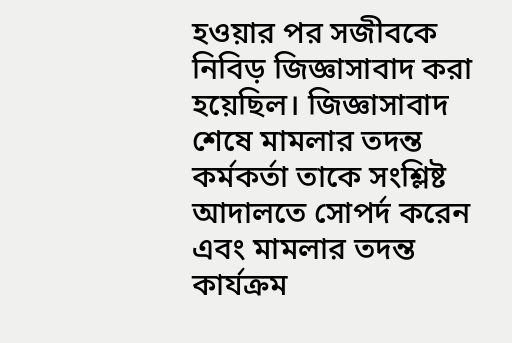হওয়ার পর সজীবকে নিবিড় জিজ্ঞাসাবাদ করা হয়েছিল। জিজ্ঞাসাবাদ শেষে মামলার তদন্ত কর্মকর্তা তাকে সংশ্লিষ্ট আদালতে সোপর্দ করেন এবং মামলার তদন্ত কার্যক্রম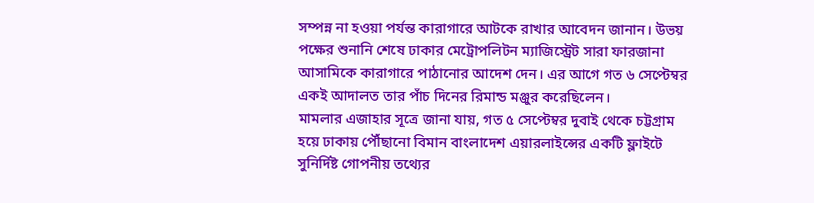সম্পন্ন না হওয়া পর্যন্ত কারাগারে আটকে রাখার আবেদন জানান। উভয় পক্ষের শুনানি শেষে ঢাকার মেট্রোপলিটন ম্যাজিস্ট্রেট সারা ফারজানা আসামিকে কারাগারে পাঠানোর আদেশ দেন। এর আগে গত ৬ সেপ্টেম্বর একই আদালত তার পাঁচ দিনের রিমান্ড মঞ্জুর করেছিলেন।
মামলার এজাহার সূত্রে জানা যায়, গত ৫ সেপ্টেম্বর দুবাই থেকে চট্টগ্রাম হয়ে ঢাকায় পৌঁছানো বিমান বাংলাদেশ এয়ারলাইন্সের একটি ফ্লাইটে সুনির্দিষ্ট গোপনীয় তথ্যের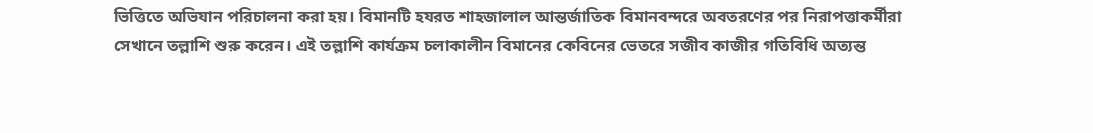ভিত্তিতে অভিযান পরিচালনা করা হয়। বিমানটি হযরত শাহজালাল আন্তর্জাতিক বিমানবন্দরে অবতরণের পর নিরাপত্তাকর্মীরা সেখানে তল্লাশি শুরু করেন। এই তল্লাশি কার্যক্রম চলাকালীন বিমানের কেবিনের ভেতরে সজীব কাজীর গতিবিধি অত্যন্ত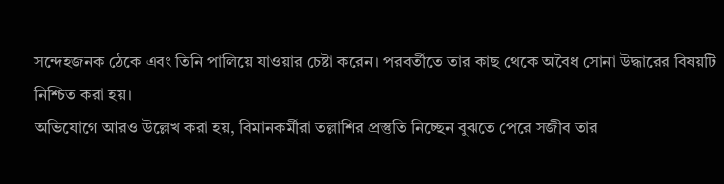সন্দেহজনক ঠেকে এবং তিনি পালিয়ে যাওয়ার চেষ্টা করেন। পরবর্তীতে তার কাছ থেকে অবৈধ সোনা উদ্ধারের বিষয়টি নিশ্চিত করা হয়।
অভিযোগে আরও উল্লেখ করা হয়, বিমানকর্মীরা তল্লাশির প্রস্তুতি নিচ্ছেন বুঝতে পেরে সজীব তার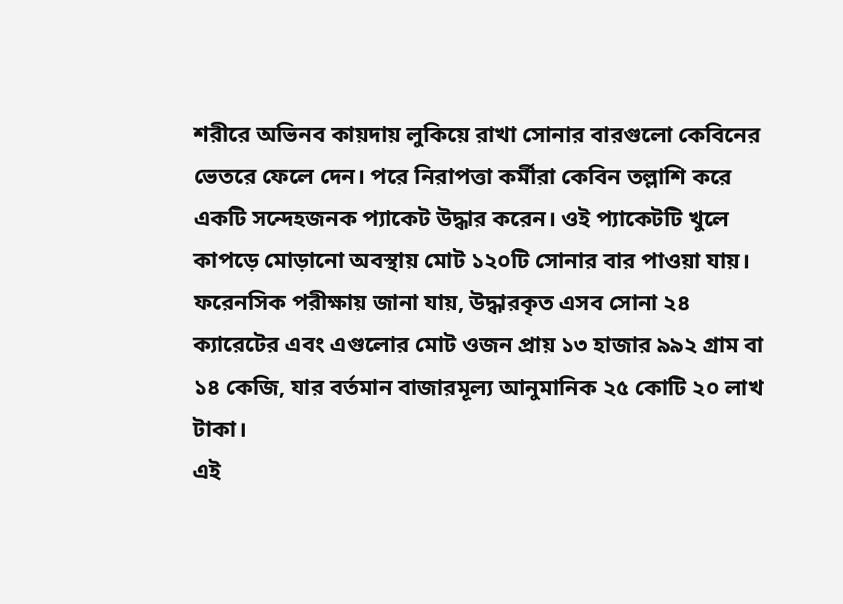শরীরে অভিনব কায়দায় লুকিয়ে রাখা সোনার বারগুলো কেবিনের ভেতরে ফেলে দেন। পরে নিরাপত্তা কর্মীরা কেবিন তল্লাশি করে একটি সন্দেহজনক প্যাকেট উদ্ধার করেন। ওই প্যাকেটটি খুলে কাপড়ে মোড়ানো অবস্থায় মোট ১২০টি সোনার বার পাওয়া যায়। ফরেনসিক পরীক্ষায় জানা যায়, উদ্ধারকৃত এসব সোনা ২৪ ক্যারেটের এবং এগুলোর মোট ওজন প্রায় ১৩ হাজার ৯৯২ গ্রাম বা ১৪ কেজি, যার বর্তমান বাজারমূল্য আনুমানিক ২৫ কোটি ২০ লাখ টাকা।
এই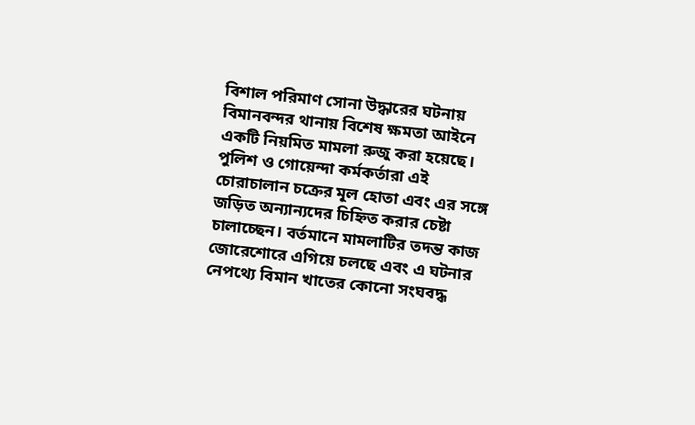বিশাল পরিমাণ সোনা উদ্ধারের ঘটনায় বিমানবন্দর থানায় বিশেষ ক্ষমতা আইনে একটি নিয়মিত মামলা রুজু করা হয়েছে। পুলিশ ও গোয়েন্দা কর্মকর্তারা এই চোরাচালান চক্রের মূল হোতা এবং এর সঙ্গে জড়িত অন্যান্যদের চিহ্নিত করার চেষ্টা চালাচ্ছেন। বর্তমানে মামলাটির তদন্ত কাজ জোরেশোরে এগিয়ে চলছে এবং এ ঘটনার নেপথ্যে বিমান খাতের কোনো সংঘবদ্ধ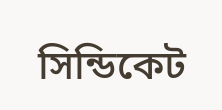সিন্ডিকেট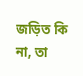জড়িত কি না, তা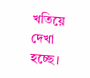খতিয়ে দেখা হচ্ছে।